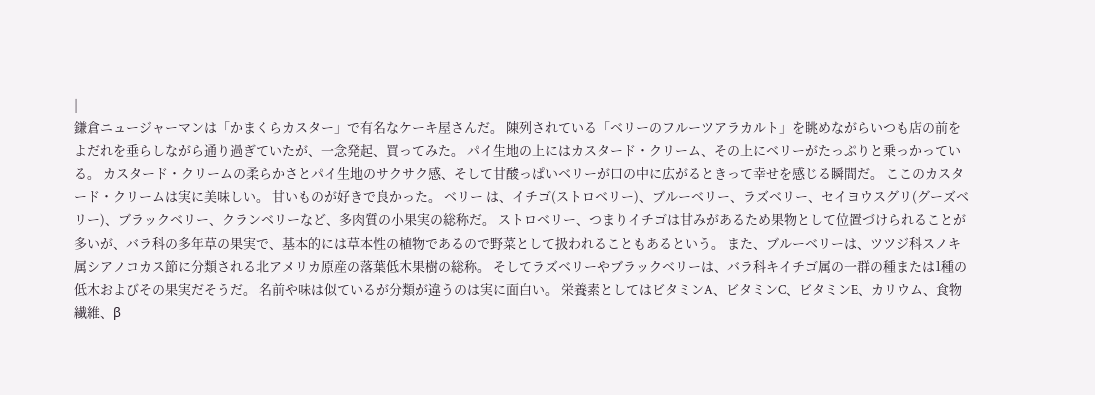|
鎌倉ニュージャーマンは「かまくらカスター」で有名なケーキ屋さんだ。 陳列されている「ベリーのフルーツアラカルト」を眺めながらいつも店の前をよだれを垂らしながら通り過ぎていたが、一念発起、買ってみた。 パイ生地の上にはカスタード・クリーム、その上にベリーがたっぷりと乗っかっている。 カスタード・クリームの柔らかさとパイ生地のサクサク感、そして甘酸っぱいベリーが口の中に広がるときって幸せを感じる瞬間だ。 ここのカスタード・クリームは実に美味しい。 甘いものが好きで良かった。 ベリー は、イチゴ(ストロベリー)、ブルーベリー、ラズベリー、セイヨウスグリ(グーズベリー)、ブラックベリー、クランベリーなど、多肉質の小果実の総称だ。 ストロベリー、つまりイチゴは甘みがあるため果物として位置づけられることが多いが、バラ科の多年草の果実で、基本的には草本性の植物であるので野菜として扱われることもあるという。 また、ブルーベリーは、ツツジ科スノキ属シアノコカス節に分類される北アメリカ原産の落葉低木果樹の総称。 そしてラズベリーやブラックベリーは、バラ科キイチゴ属の一群の種または1種の低木およびその果実だそうだ。 名前や味は似ているが分類が違うのは実に面白い。 栄養素としてはビタミンA、ビタミンC、ビタミンE、カリウム、食物繊維、β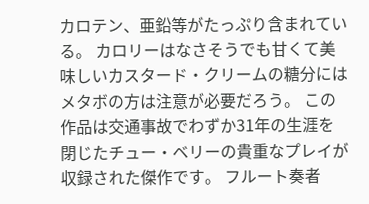カロテン、亜鉛等がたっぷり含まれている。 カロリーはなさそうでも甘くて美味しいカスタード・クリームの糖分にはメタボの方は注意が必要だろう。 この作品は交通事故でわずか31年の生涯を閉じたチュー・ベリーの貴重なプレイが収録された傑作です。 フルート奏者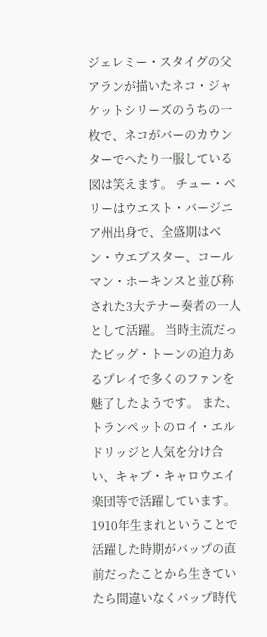ジェレミー・スタイグの父アランが描いたネコ・ジャケットシリーズのうちの一枚で、ネコがバーのカウンターでへたり一服している図は笑えます。 チュー・ベリーはウエスト・バージニア州出身で、全盛期はベン・ウエブスター、コールマン・ホーキンスと並び称された3大テナー奏者の一人として活躍。 当時主流だったビッグ・トーンの迫力あるプレイで多くのファンを魅了したようです。 また、トランペットのロイ・エルドリッジと人気を分け合い、キャブ・キャロウエイ楽団等で活躍しています。 1910年生まれということで活躍した時期がバップの直前だったことから生きていたら間違いなくバップ時代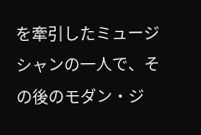を牽引したミュージシャンの一人で、その後のモダン・ジ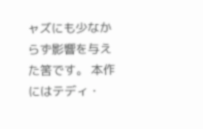ャズにも少なからず影響を与えた筈です。 本作にはテディ・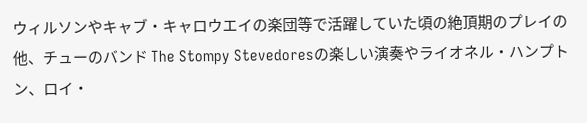ウィルソンやキャブ・キャロウエイの楽団等で活躍していた頃の絶頂期のプレイの他、チューのバンド The Stompy Stevedoresの楽しい演奏やライオネル・ハンプトン、ロイ・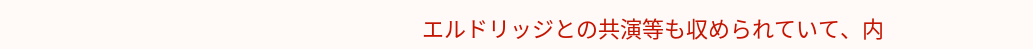エルドリッジとの共演等も収められていて、内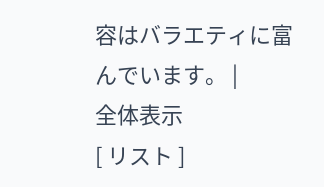容はバラエティに富んでいます。 |
全体表示
[ リスト ]